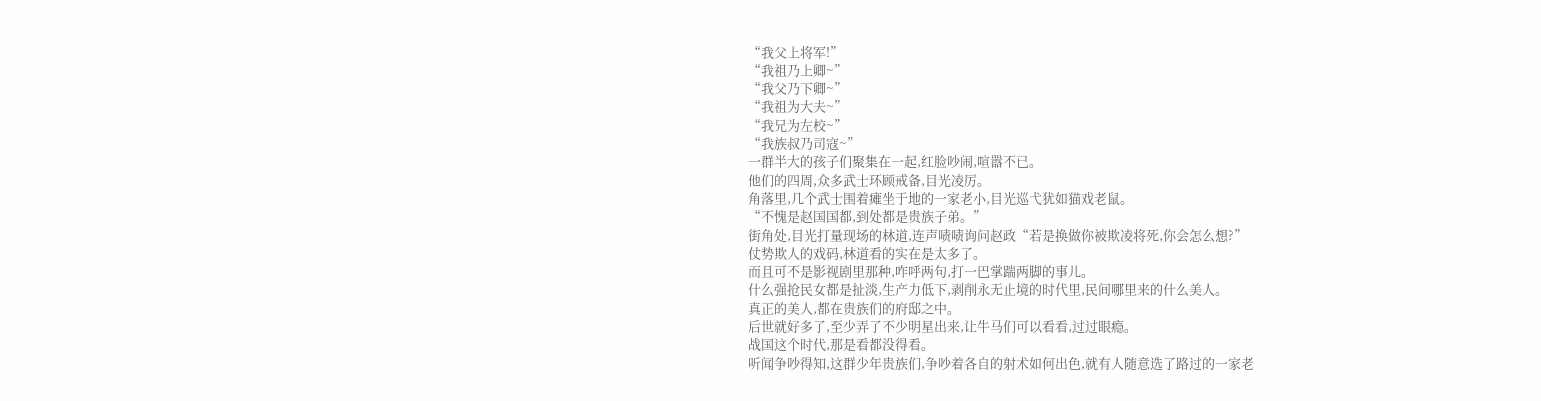“我父上将军!”
“我祖乃上卿~”
“我父乃下卿~”
“我祖为大夫~”
“我兄为左校~”
“我族叔乃司寇~”
一群半大的孩子们聚集在一起,红脸吵闹,喧嚣不已。
他们的四周,众多武士环顾戒备,目光凌厉。
角落里,几个武士围着瘫坐于地的一家老小,目光巡弋犹如猫戏老鼠。
“不愧是赵国国都,到处都是贵族子弟。”
街角处,目光打量现场的林道,连声啧啧询问赵政“若是换做你被欺凌将死,你会怎么想?”
仗势欺人的戏码,林道看的实在是太多了。
而且可不是影视剧里那种,咋呼两句,打一巴掌踹两脚的事儿。
什么强抢民女都是扯淡,生产力低下,剥削永无止境的时代里,民间哪里来的什么美人。
真正的美人,都在贵族们的府邸之中。
后世就好多了,至少弄了不少明星出来,让牛马们可以看看,过过眼瘾。
战国这个时代,那是看都没得看。
听闻争吵得知,这群少年贵族们,争吵着各自的射术如何出色,就有人随意选了路过的一家老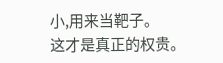小,用来当靶子。
这才是真正的权贵。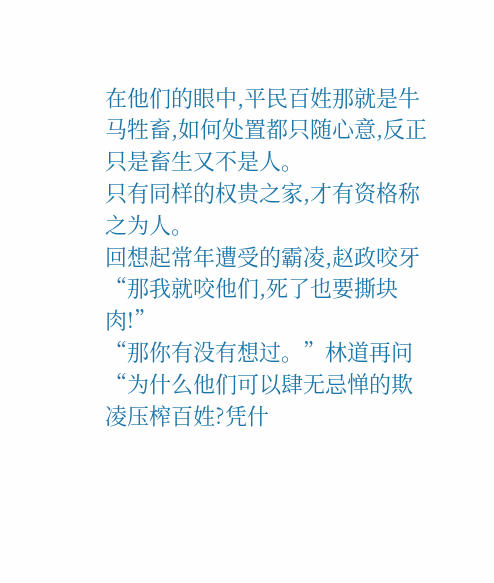在他们的眼中,平民百姓那就是牛马牲畜,如何处置都只随心意,反正只是畜生又不是人。
只有同样的权贵之家,才有资格称之为人。
回想起常年遭受的霸凌,赵政咬牙“那我就咬他们,死了也要撕块肉!”
“那你有没有想过。”林道再问“为什么他们可以肆无忌惮的欺凌压榨百姓?凭什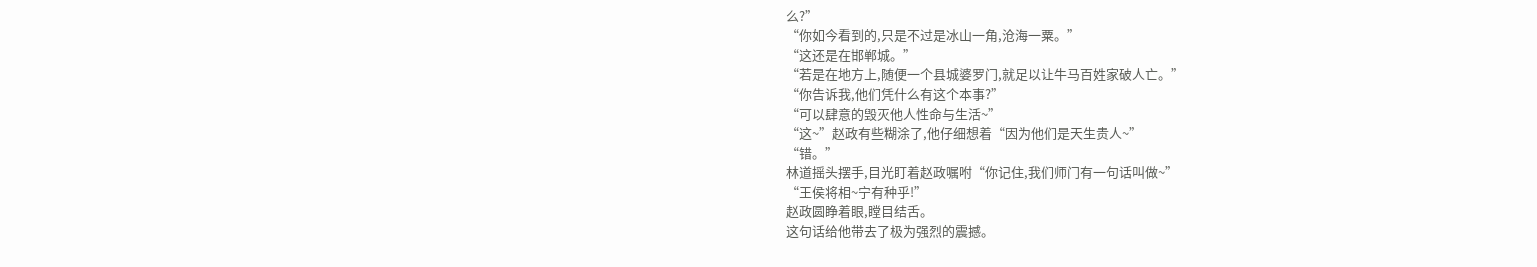么?”
“你如今看到的,只是不过是冰山一角,沧海一粟。”
“这还是在邯郸城。”
“若是在地方上,随便一个县城婆罗门,就足以让牛马百姓家破人亡。”
“你告诉我,他们凭什么有这个本事?”
“可以肆意的毁灭他人性命与生活~”
“这~”赵政有些糊涂了,他仔细想着“因为他们是天生贵人~”
“错。”
林道摇头摆手,目光盯着赵政嘱咐“你记住,我们师门有一句话叫做~”
“王侯将相~宁有种乎!”
赵政圆睁着眼,瞠目结舌。
这句话给他带去了极为强烈的震撼。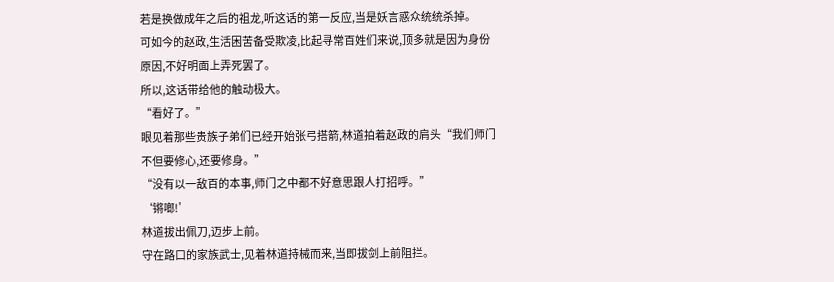若是换做成年之后的祖龙,听这话的第一反应,当是妖言惑众统统杀掉。
可如今的赵政,生活困苦备受欺凌,比起寻常百姓们来说,顶多就是因为身份原因,不好明面上弄死罢了。
所以,这话带给他的触动极大。
“看好了。”
眼见着那些贵族子弟们已经开始张弓搭箭,林道拍着赵政的肩头“我们师门不但要修心,还要修身。”
“没有以一敌百的本事,师门之中都不好意思跟人打招呼。”
‘锵啷!’
林道拔出佩刀,迈步上前。
守在路口的家族武士,见着林道持械而来,当即拔剑上前阻拦。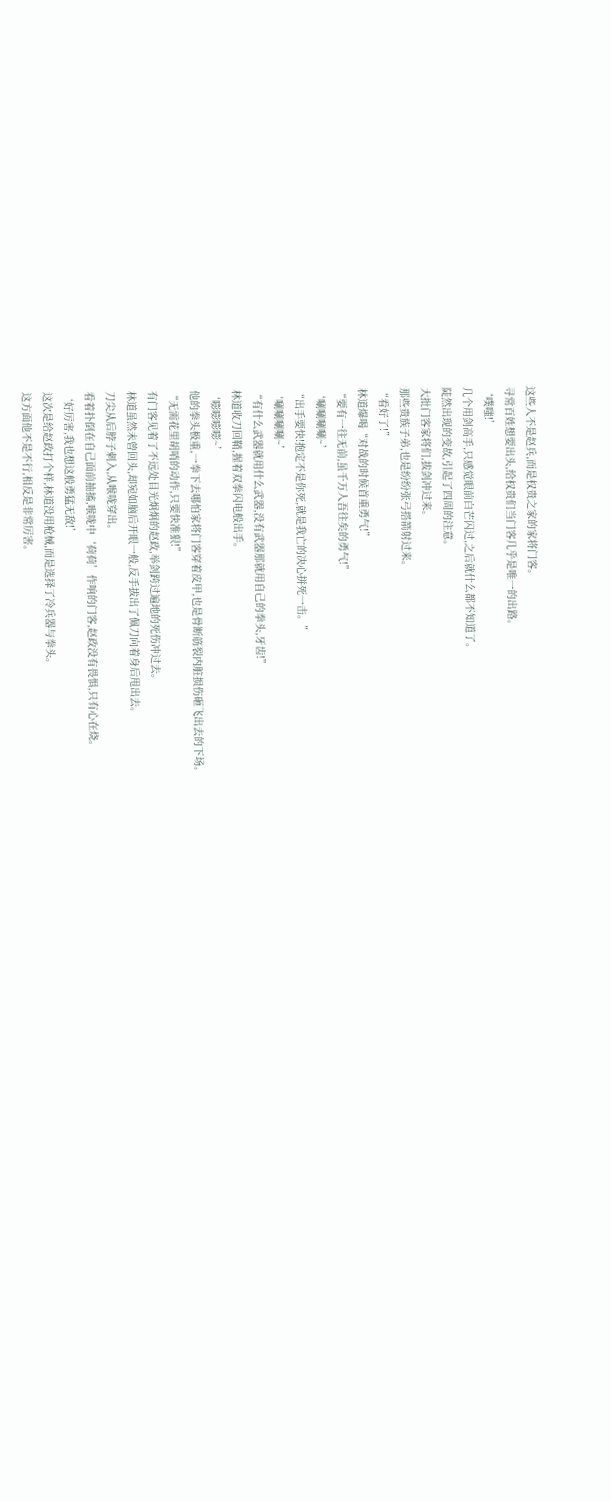这些人不是赵兵,而是权贵之家的家将门客。
寻常百姓想要出头,给权贵们当门客几乎是唯一的出路。
‘噗嗤!’
几个用剑高手,只感觉眼前白芒闪过,之后就什么都不知道了。
陡然出现的变故,引起了四周的注意。
大批门客家将们,拔剑冲过来。
那些贵族子弟,也是纷纷张弓搭箭射过来。
“看好了!”
林道爆喝“对战的时候首重勇气!”
“要有一往无前,虽千万人吾往矣的勇气!”
‘唰唰唰唰~’
“出手要快!抱定不是你死,就是我亡的决心拼死一击。”
‘唰唰唰唰~’
“有什么武器就用什么武器,没有武器那就用自己的拳头,牙齿!”
林道收刀回鞘,握着双拳闪电般出手。
‘嘭嘭嘭嘭~’
他的拳头极重,一拳下去哪怕家将门客穿着皮甲,也是骨断筋裂内脏损伤砸飞出去的下场。
“无需花里胡哨的动作,只要快准狠!”
有门客见着了不远处目光炯炯的赵政,举剑跨过遍地的死伤冲过去。
林道虽然未曾回头,却宛如脑后开眼一般,反手拔出了佩刀向着身后甩出去。
刀尖从后脖子刺入,从喉咙穿出。
看着扑倒在自己面前抽搐,喉咙中‘荷荷’作响的门客,赵政没有畏惧,只有心在烧。
‘好厉害,我也想这般勇猛无敌!’
这次是给赵政打个样,林道没用枪械,而是选择了冷兵器与拳头。
这方面他不是不行,相反是非常厉害。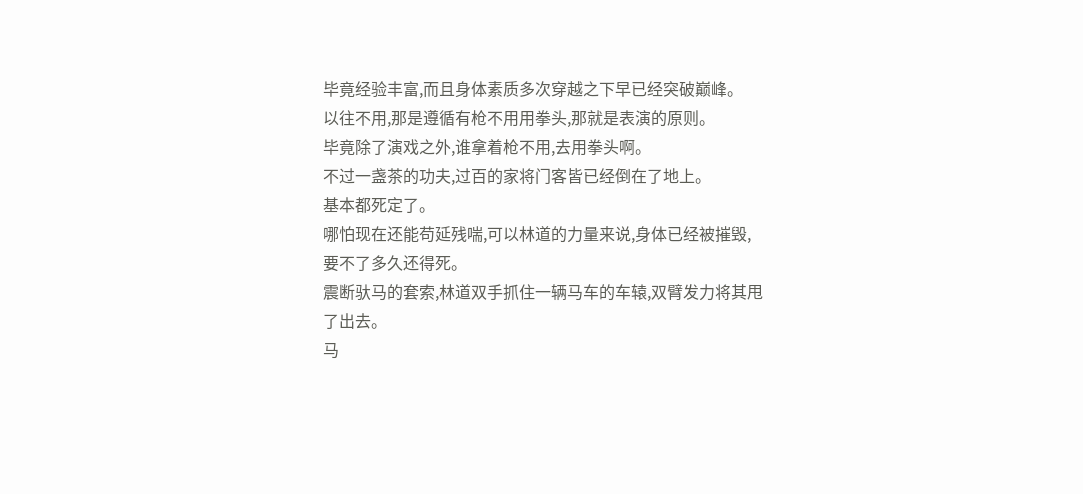毕竟经验丰富,而且身体素质多次穿越之下早已经突破巅峰。
以往不用,那是遵循有枪不用用拳头,那就是表演的原则。
毕竟除了演戏之外,谁拿着枪不用,去用拳头啊。
不过一盏茶的功夫,过百的家将门客皆已经倒在了地上。
基本都死定了。
哪怕现在还能苟延残喘,可以林道的力量来说,身体已经被摧毁,要不了多久还得死。
震断驮马的套索,林道双手抓住一辆马车的车辕,双臂发力将其甩了出去。
马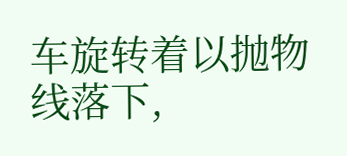车旋转着以抛物线落下,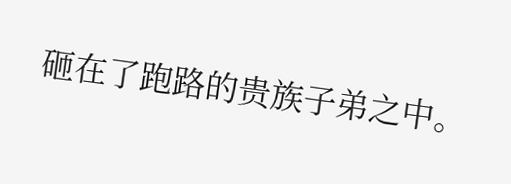砸在了跑路的贵族子弟之中。